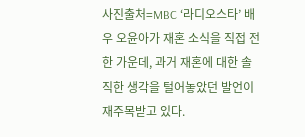사진출처=MBC ‘라디오스타’ 배우 오윤아가 재혼 소식을 직접 전한 가운데, 과거 재혼에 대한 솔직한 생각을 털어놓았던 발언이 재주목받고 있다.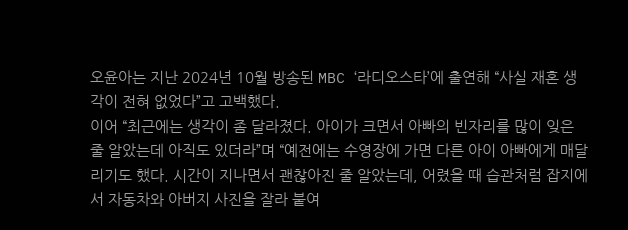오윤아는 지난 2024년 10월 방송된 MBC ‘라디오스타’에 출연해 “사실 재혼 생각이 전혀 없었다”고 고백했다.
이어 “최근에는 생각이 좀 달라졌다. 아이가 크면서 아빠의 빈자리를 많이 잊은 줄 알았는데 아직도 있더라”며 “예전에는 수영장에 가면 다른 아이 아빠에게 매달리기도 했다. 시간이 지나면서 괜찮아진 줄 알았는데, 어렸을 때 습관처럼 잡지에서 자동차와 아버지 사진을 잘라 붙여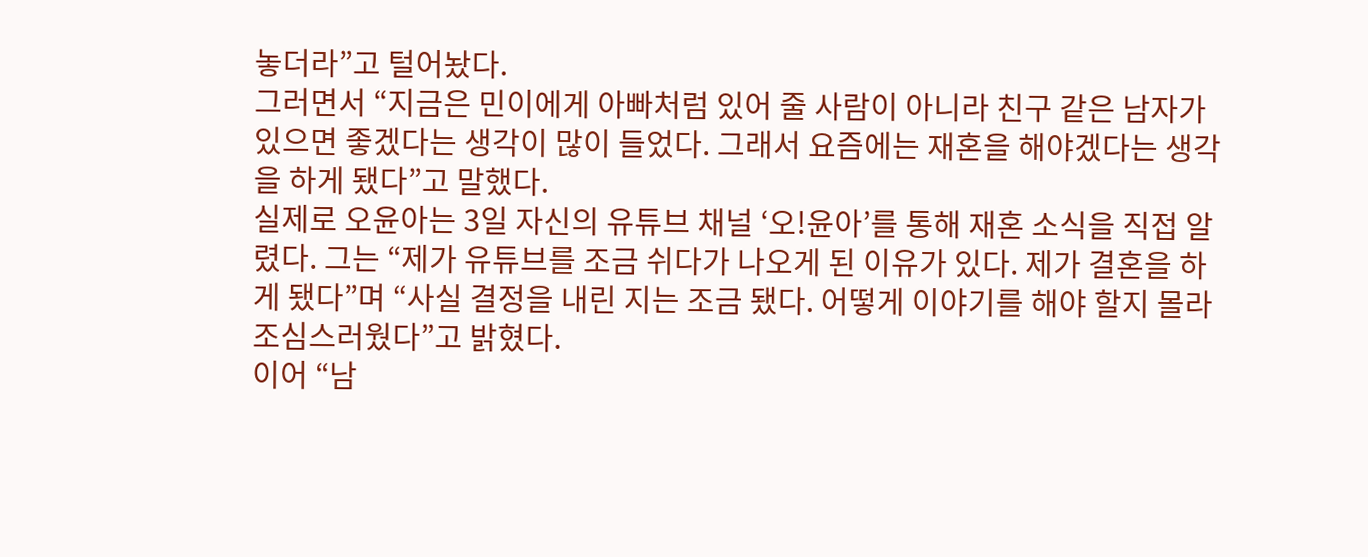놓더라”고 털어놨다.
그러면서 “지금은 민이에게 아빠처럼 있어 줄 사람이 아니라 친구 같은 남자가 있으면 좋겠다는 생각이 많이 들었다. 그래서 요즘에는 재혼을 해야겠다는 생각을 하게 됐다”고 말했다.
실제로 오윤아는 3일 자신의 유튜브 채널 ‘오!윤아’를 통해 재혼 소식을 직접 알렸다. 그는 “제가 유튜브를 조금 쉬다가 나오게 된 이유가 있다. 제가 결혼을 하게 됐다”며 “사실 결정을 내린 지는 조금 됐다. 어떻게 이야기를 해야 할지 몰라 조심스러웠다”고 밝혔다.
이어 “남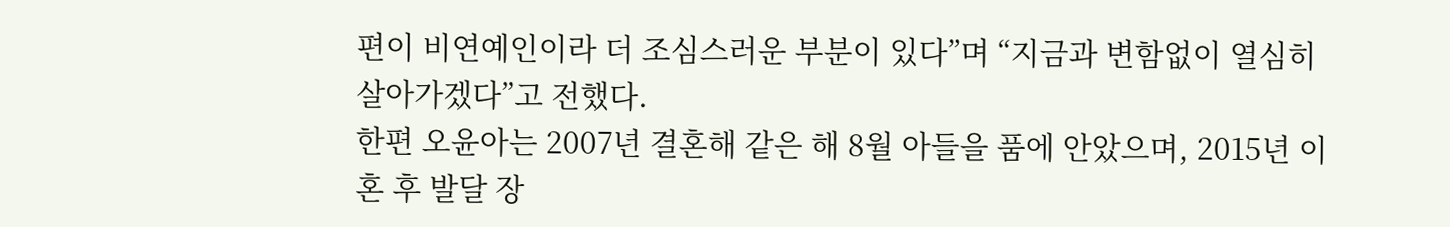편이 비연예인이라 더 조심스러운 부분이 있다”며 “지금과 변함없이 열심히 살아가겠다”고 전했다.
한편 오윤아는 2007년 결혼해 같은 해 8월 아들을 품에 안았으며, 2015년 이혼 후 발달 장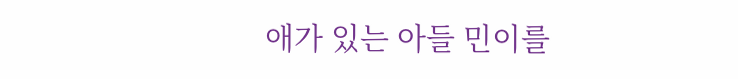애가 있는 아들 민이를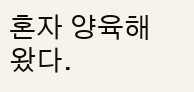혼자 양육해 왔다.